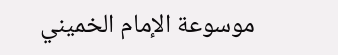موسوعة الإمام الخميني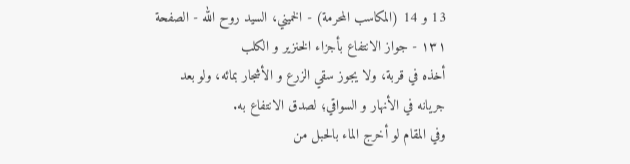13 و 14 (المكاسب المحرمة) - الخميني، السيد روح الله - الصفحة ١٣١ - جواز الانتفاع بأجزاء الخنزير و الكلب
أخذه في قربة، ولا يجوز سقي الزرع و الأشجار بمائه، ولو بعد جريانه في الأنهار و السواقي؛ لصدق الانتفاع به.
وفي المقام لو أخرج الماء بالحبل من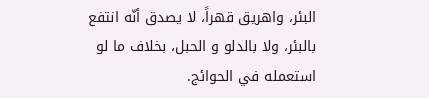البئر، واهريق قهراً، لا يصدق أنّه انتفع بالبئر، ولا بالدلو و الحبل، بخلاف ما لو استعمله في الحوائج.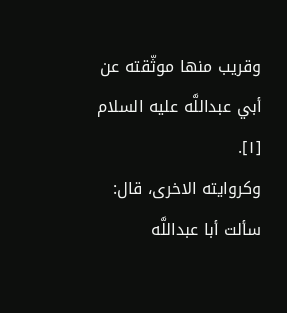وقريب منها موثّقته عن أبي عبداللَّه عليه السلام [١].
وكروايته الاخرى، قال: سألت أبا عبداللَّه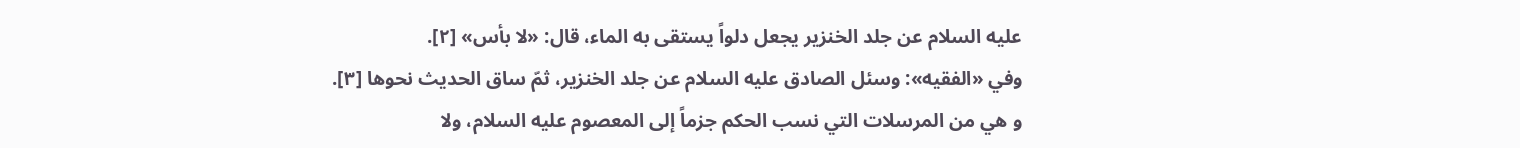عليه السلام عن جلد الخنزير يجعل دلواً يستقى به الماء، قال: «لا بأس» [٢].
وفي «الفقيه»: وسئل الصادق عليه السلام عن جلد الخنزير، ثمّ ساق الحديث نحوها [٣].
و هي من المرسلات التي نسب الحكم جزماً إلى المعصوم عليه السلام، ولا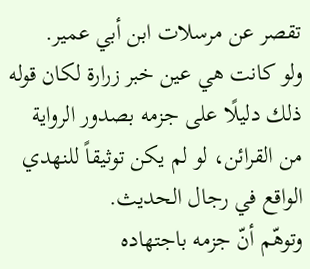تقصر عن مرسلات ابن أبي عمير.
ولو كانت هي عين خبر زرارة لكان قوله ذلك دليلًا على جزمه بصدور الرواية من القرائن، لو لم يكن توثيقاً للنهدي الواقع في رجال الحديث.
وتوهّم أنّ جزمه باجتهاده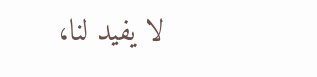لا يفيد لنا،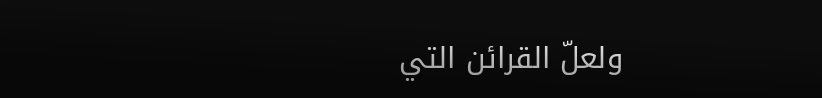ولعلّ القرائن التي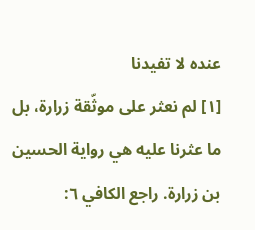عنده لا تفيدنا
[١] لم نعثر على موثّقة زرارة، بل ما عثرنا عليه هي رواية الحسين بن زرارة. راجع الكافي ٦: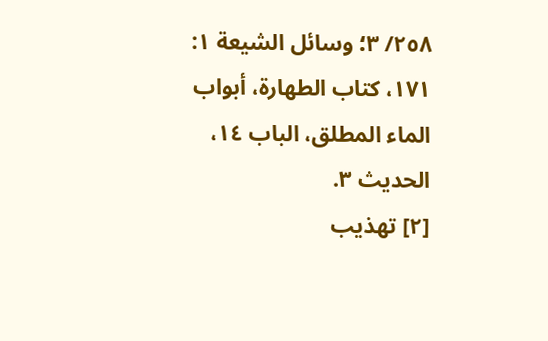٢٥٨/ ٣؛ وسائل الشيعة ١: ١٧١، كتاب الطهارة، أبواب الماء المطلق، الباب ١٤، الحديث ٣.
[٢] تهذيب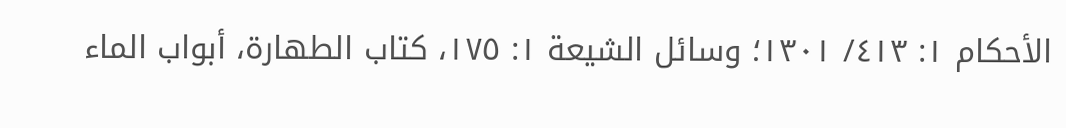الأحكام ١: ٤١٣/ ١٣٠١؛ وسائل الشيعة ١: ١٧٥، كتاب الطهارة، أبواب الماء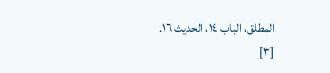المطلق، الباب ١٤، الحديث ١٦.
[٣]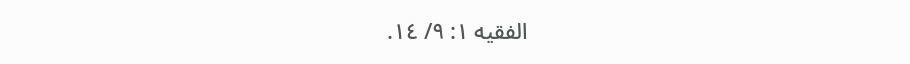الفقيه ١: ٩/ ١٤.